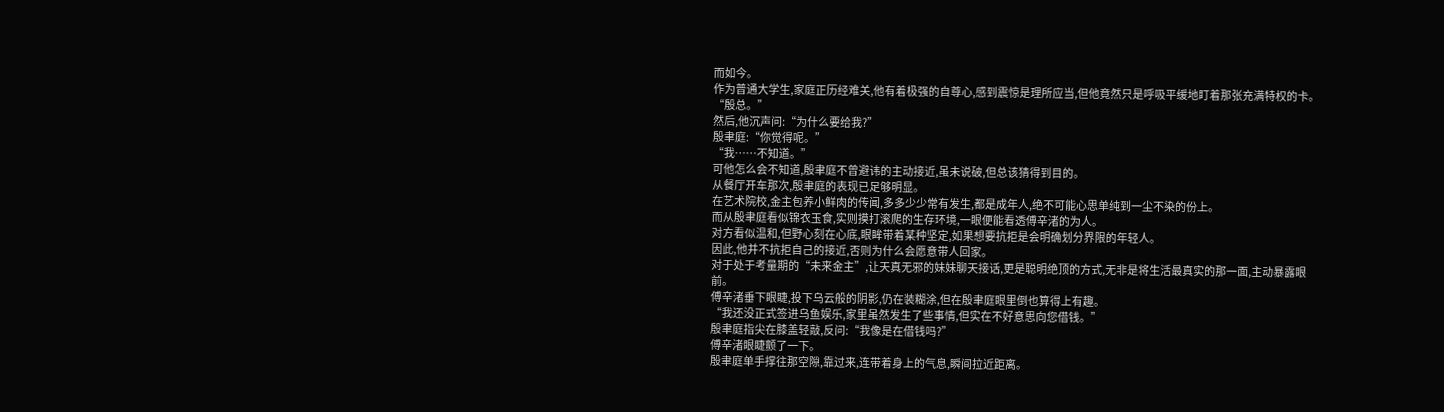而如今。
作为普通大学生,家庭正历经难关,他有着极强的自尊心,感到震惊是理所应当,但他竟然只是呼吸平缓地盯着那张充满特权的卡。
“殷总。”
然后,他沉声问:“为什么要给我?”
殷聿庭:“你觉得呢。”
“我……不知道。”
可他怎么会不知道,殷聿庭不曾避讳的主动接近,虽未说破,但总该猜得到目的。
从餐厅开车那次,殷聿庭的表现已足够明显。
在艺术院校,金主包养小鲜肉的传闻,多多少少常有发生,都是成年人,绝不可能心思单纯到一尘不染的份上。
而从殷聿庭看似锦衣玉食,实则摸打滚爬的生存环境,一眼便能看透傅辛渚的为人。
对方看似温和,但野心刻在心底,眼眸带着某种坚定,如果想要抗拒是会明确划分界限的年轻人。
因此,他并不抗拒自己的接近,否则为什么会愿意带人回家。
对于处于考量期的“未来金主”,让天真无邪的妹妹聊天接话,更是聪明绝顶的方式,无非是将生活最真实的那一面,主动暴露眼前。
傅辛渚垂下眼睫,投下乌云般的阴影,仍在装糊涂,但在殷聿庭眼里倒也算得上有趣。
“我还没正式签进乌鱼娱乐,家里虽然发生了些事情,但实在不好意思向您借钱。”
殷聿庭指尖在膝盖轻敲,反问:“我像是在借钱吗?”
傅辛渚眼睫颤了一下。
殷聿庭单手撑往那空隙,靠过来,连带着身上的气息,瞬间拉近距离。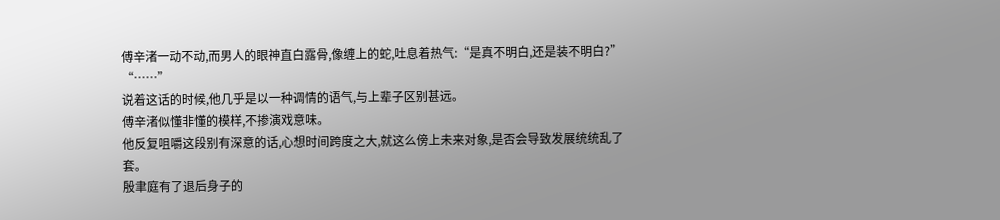傅辛渚一动不动,而男人的眼神直白露骨,像缠上的蛇,吐息着热气:“是真不明白,还是装不明白?”
“……”
说着这话的时候,他几乎是以一种调情的语气,与上辈子区别甚远。
傅辛渚似懂非懂的模样,不掺演戏意味。
他反复咀嚼这段别有深意的话,心想时间跨度之大,就这么傍上未来对象,是否会导致发展统统乱了套。
殷聿庭有了退后身子的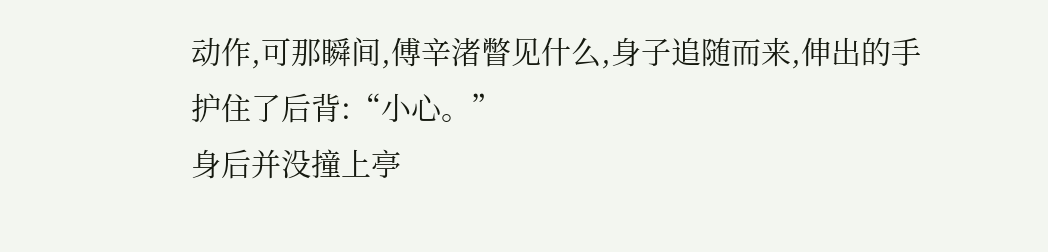动作,可那瞬间,傅辛渚瞥见什么,身子追随而来,伸出的手护住了后背:“小心。”
身后并没撞上亭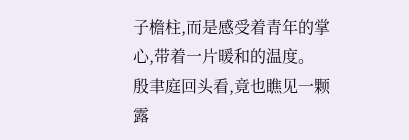子檐柱,而是感受着青年的掌心,带着一片暖和的温度。
殷聿庭回头看,竟也瞧见一颗露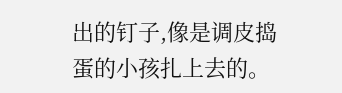出的钉子,像是调皮捣蛋的小孩扎上去的。